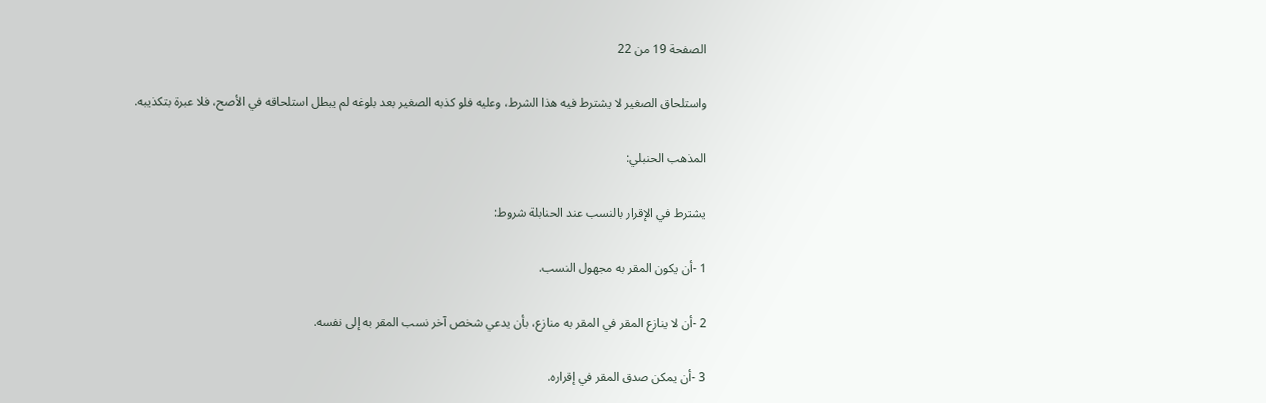الصفحة 19 من 22

واستلحاق الصغير لا يشترط فيه هذا الشرط، وعليه فلو كذبه الصغير بعد بلوغه لم يبطل استلحاقه في الأصح، فلا عبرة بتكذيبه.

المذهب الحنبلي:

يشترط في الإقرار بالنسب عند الحنابلة شروط:

1 -أن يكون المقر به مجهول النسب.

2 -أن لا ينازع المقر في المقر به منازع، بأن يدعي شخص آخر نسب المقر به إلى نفسه.

3 -أن يمكن صدق المقر في إقراره.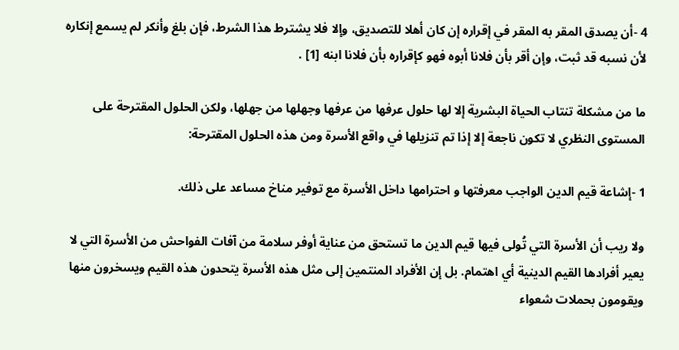4 -أن يصدق المقر به المقر في إقراره إن كان أهلا للتصديق، وإلا فلا يشترط هذا الشرط، فإن بلغ وأنكر لم يسمع إنكاره لأن نسبه قد ثبت، وإن أقر بأن فلانا أبوه فهو كإقراره بأن فلانا ابنه [1] .

ما من مشكلة تنتاب الحياة البشرية إلا لها حلول عرفها من عرفها وجهلها من جهلها، ولكن الحلول المقترحة على المستوى النظري لا تكون ناجعة إلا إذا تم تنزيلها في واقع الأسرة ومن هذه الحلول المقترحة:

1 -إشاعة قيم الدين الواجب معرفتها و احترامها داخل الأسرة مع توفير مناخ مساعد على ذلك.

ولا ريب أن الأسرة التي تُولى فيها قيم الدين ما تستحق من عناية أوفر سلامة من آفات الفواحش من الأسرة التي لا يعير أفرادها القيم الدينية أي اهتمام. بل إن الأفراد المنتمين إلى مثل هذه الأسرة يتحدون هذه القيم ويسخرون منها ويقومون بحملات شعواء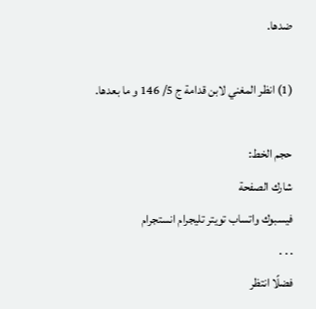ضدها.

(1) انظر المغني لابن قدامة ج 5/ 146 و ما بعدها.

حجم الخط:
شارك الصفحة
فيسبوك واتساب تويتر تليجرام انستجرام
. . .
فضلًا انتظر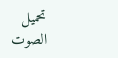تحميل الصوت